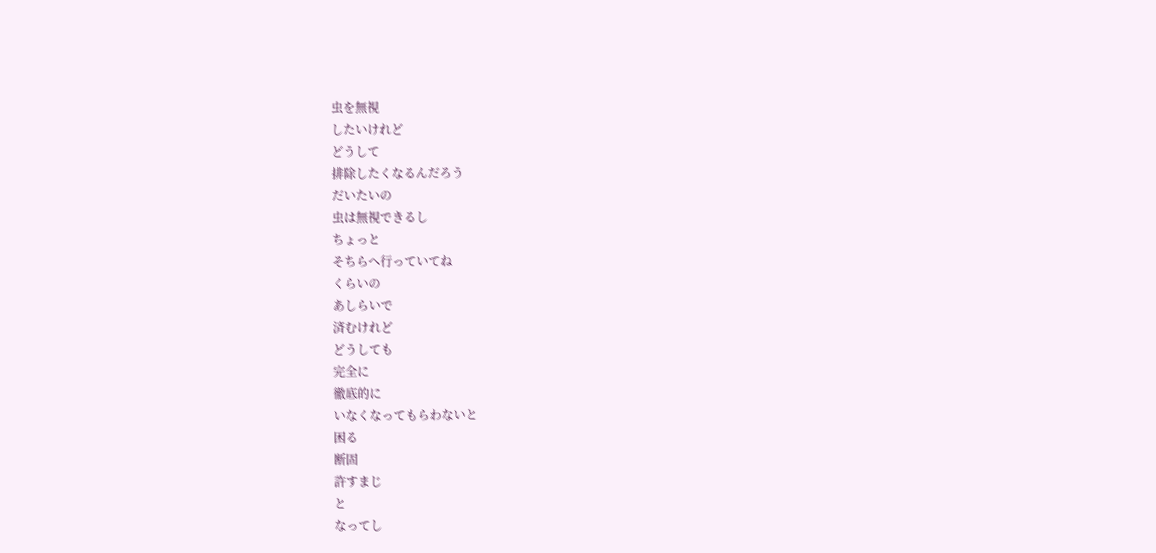虫を無視
したいけれど
どうして
排除したくなるんだろう
だいたいの
虫は無視できるし
ちょっと
そちらへ行っていてね
くらいの
あしらいで
済むけれど
どうしても
完全に
徹底的に
いなくなってもらわないと
困る
断固
許すまじ
と
なってし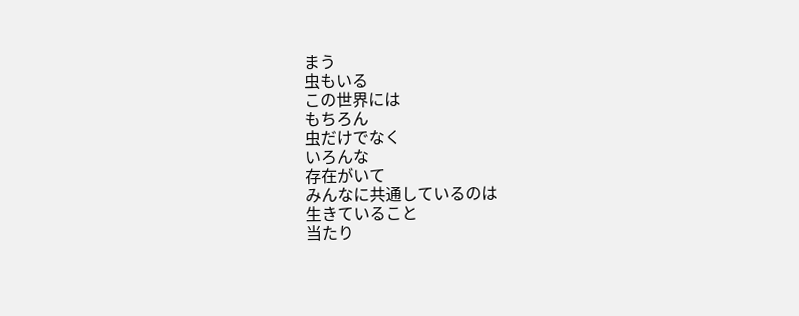まう
虫もいる
この世界には
もちろん
虫だけでなく
いろんな
存在がいて
みんなに共通しているのは
生きていること
当たり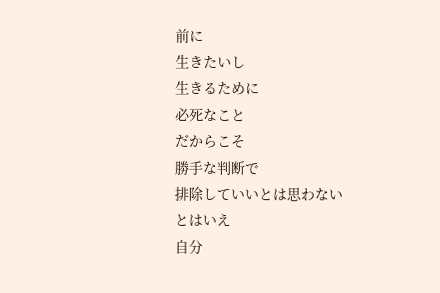前に
生きたいし
生きるために
必死なこと
だからこそ
勝手な判断で
排除していいとは思わない
とはいえ
自分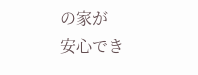の家が
安心でき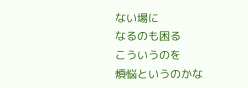ない場に
なるのも困る
こういうのを
煩悩というのかな